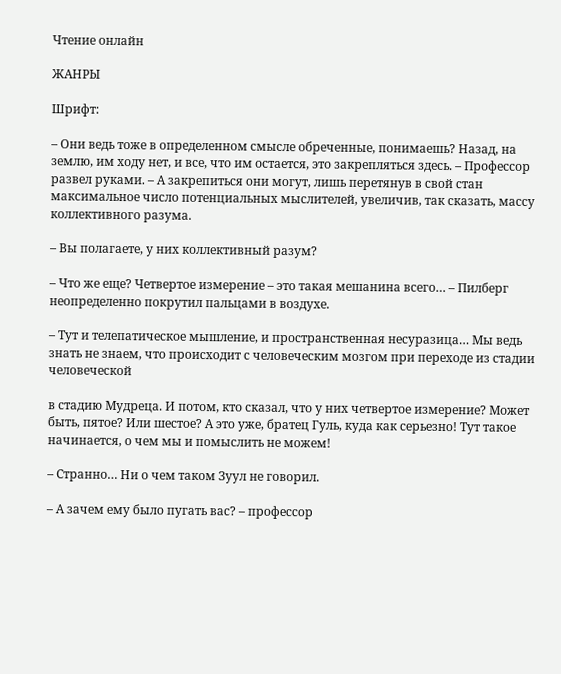Чтение онлайн

ЖАНРЫ

Шрифт:

– Они ведь тоже в определенном смысле обреченные, понимаешь? Назад, на землю, им ходу нет, и все, что им остается, это закрепляться здесь. – Профессор развел руками. – А закрепиться они могут, лишь перетянув в свой стан максимальное число потенциальных мыслителей, увеличив, так сказать, массу коллективного разума.

– Вы полагаете, у них коллективный разум?

– Что же еще? Четвертое измерение – это такая мешанина всего… – Пилберг неопределенно покрутил пальцами в воздухе.

– Тут и телепатическое мышление, и пространственная несуразица… Мы ведь знать не знаем, что происходит с человеческим мозгом при переходе из стадии человеческой

в стадию Мудреца. И потом, кто сказал, что у них четвертое измерение? Может быть, пятое? Или шестое? А это уже, братец Гуль, куда как серьезно! Тут такое начинается, о чем мы и помыслить не можем!

– Странно… Ни о чем таком Зуул не говорил.

– А зачем ему было пугать вас? – профессор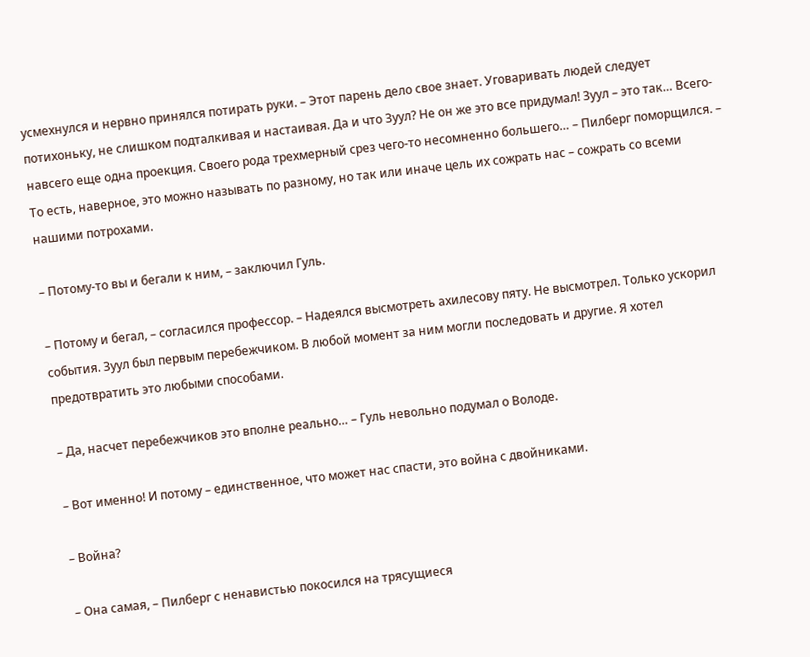усмехнулся и нервно принялся потирать руки. – Этот парень дело свое знает. Уговаривать людей следует потихоньку, не слишком подталкивая и настаивая. Да и что Зуул? Не он же это все придумал! Зуул – это так… Всего-навсего еще одна проекция. Своего рода трехмерный срез чего-то несомненно большего… – Пилберг поморщился. – То есть, наверное, это можно называть по разному, но так или иначе цель их сожрать нас – сожрать со всеми нашими потрохами.

– Потому-то вы и бегали к ним, – заключил Гуль.

– Потому и бегал, – согласился профессор. – Надеялся высмотреть ахилесову пяту. Не высмотрел. Только ускорил события. Зуул был первым перебежчиком. В любой момент за ним могли последовать и другие. Я хотел предотвратить это любыми способами.

– Да, насчет перебежчиков это вполне реально… – Гуль невольно подумал о Володе.

– Вот именно! И потому – единственное, что может нас спасти, это война с двойниками.

– Война?

– Она самая, – Пилберг с ненавистью покосился на трясущиеся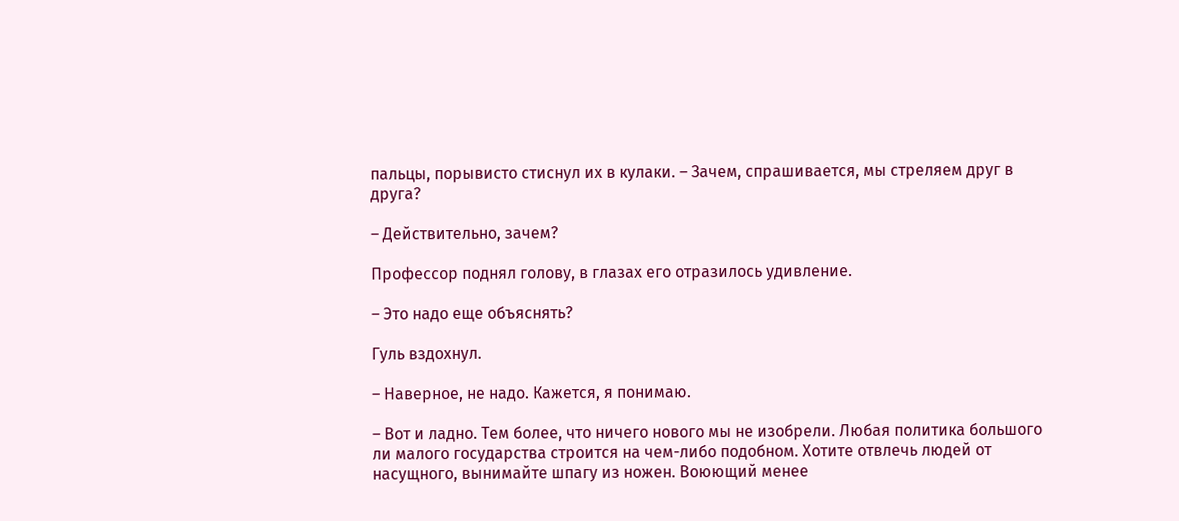пальцы, порывисто стиснул их в кулаки. – Зачем, спрашивается, мы стреляем друг в друга?

– Действительно, зачем?

Профессор поднял голову, в глазах его отразилось удивление.

– Это надо еще объяснять?

Гуль вздохнул.

– Наверное, не надо. Кажется, я понимаю.

– Вот и ладно. Тем более, что ничего нового мы не изобрели. Любая политика большого ли малого государства строится на чем-либо подобном. Хотите отвлечь людей от насущного, вынимайте шпагу из ножен. Воюющий менее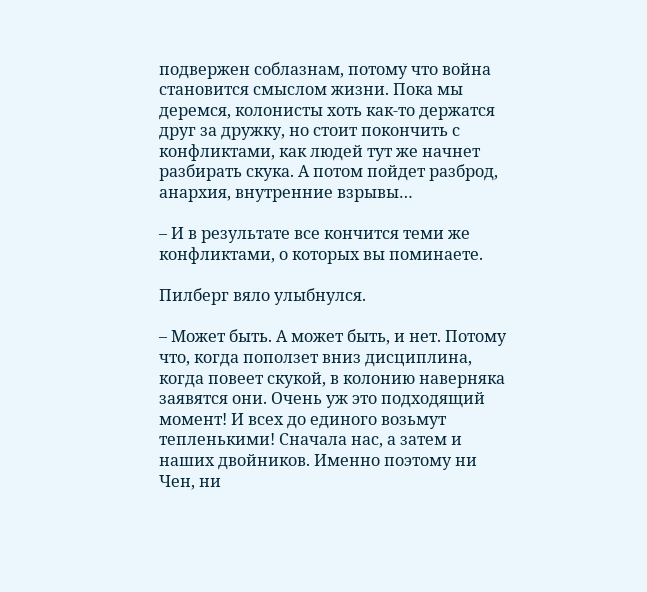подвержен соблазнам, потому что война становится смыслом жизни. Пока мы деремся, колонисты хоть как-то держатся друг за дружку, но стоит покончить с конфликтами, как людей тут же начнет разбирать скука. А потом пойдет разброд, анархия, внутренние взрывы…

– И в результате все кончится теми же конфликтами, о которых вы поминаете.

Пилберг вяло улыбнулся.

– Может быть. А может быть, и нет. Потому что, когда поползет вниз дисциплина, когда повеет скукой, в колонию наверняка заявятся они. Очень уж это подходящий момент! И всех до единого возьмут тепленькими! Сначала нас, а затем и наших двойников. Именно поэтому ни Чен, ни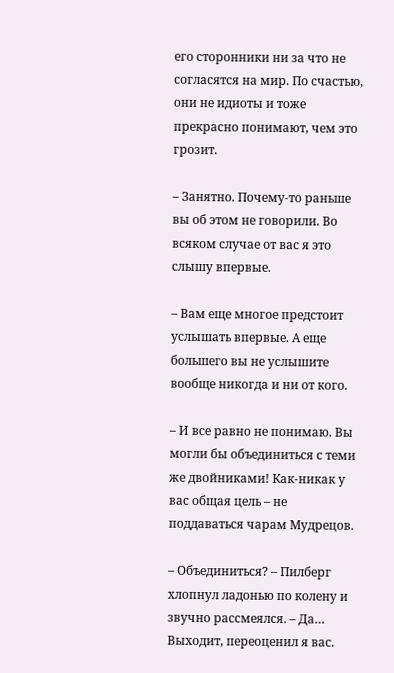его сторонники ни за что не согласятся на мир. По счастью, они не идиоты и тоже прекрасно понимают, чем это грозит.

– Занятно. Почему-то раньше вы об этом не говорили. Во всяком случае от вас я это слышу впервые.

– Вам еще многое предстоит услышать впервые. А еще большего вы не услышите вообще никогда и ни от кого.

– И все равно не понимаю. Вы могли бы объединиться с теми же двойниками! Как-никак у вас общая цель – не поддаваться чарам Мудрецов.

– Объединиться? – Пилберг хлопнул ладонью по колену и звучно рассмеялся. – Да… Выходит, переоценил я вас.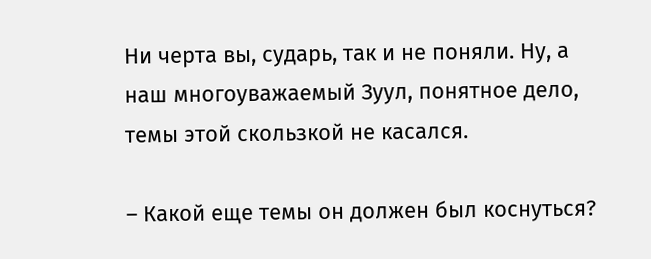Ни черта вы, сударь, так и не поняли. Ну, а наш многоуважаемый Зуул, понятное дело, темы этой скользкой не касался.

– Какой еще темы он должен был коснуться?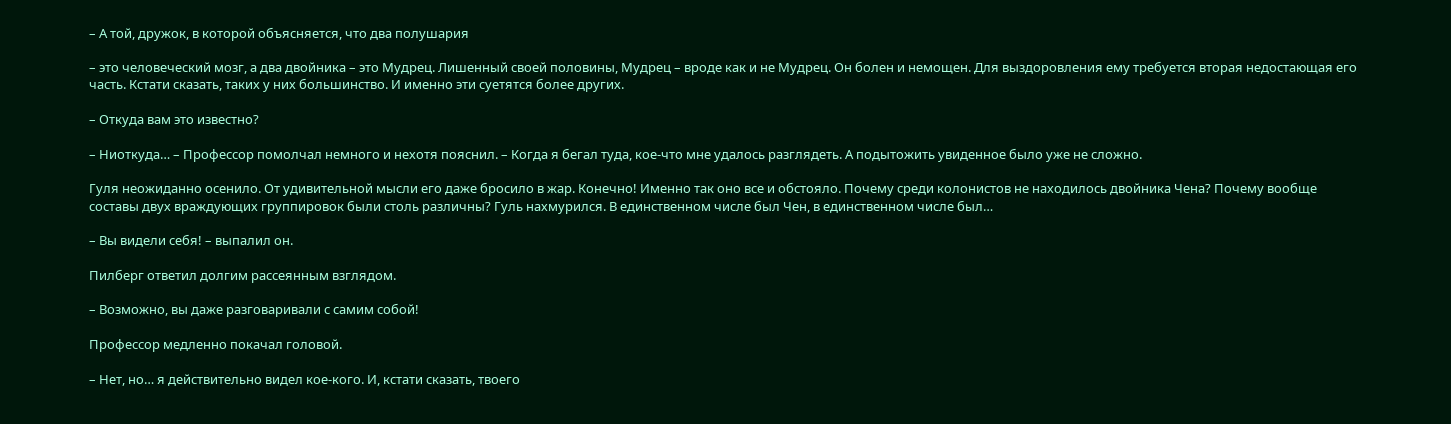– А той, дружок, в которой объясняется, что два полушария

– это человеческий мозг, а два двойника – это Мудрец. Лишенный своей половины, Мудрец – вроде как и не Мудрец. Он болен и немощен. Для выздоровления ему требуется вторая недостающая его часть. Кстати сказать, таких у них большинство. И именно эти суетятся более других.

– Откуда вам это известно?

– Ниоткуда… – Профессор помолчал немного и нехотя пояснил. – Когда я бегал туда, кое-что мне удалось разглядеть. А подытожить увиденное было уже не сложно.

Гуля неожиданно осенило. От удивительной мысли его даже бросило в жар. Конечно! Именно так оно все и обстояло. Почему среди колонистов не находилось двойника Чена? Почему вообще составы двух враждующих группировок были столь различны? Гуль нахмурился. В единственном числе был Чен, в единственном числе был…

– Вы видели себя! – выпалил он.

Пилберг ответил долгим рассеянным взглядом.

– Возможно, вы даже разговаривали с самим собой!

Профессор медленно покачал головой.

– Нет, но… я действительно видел кое-кого. И, кстати сказать, твоего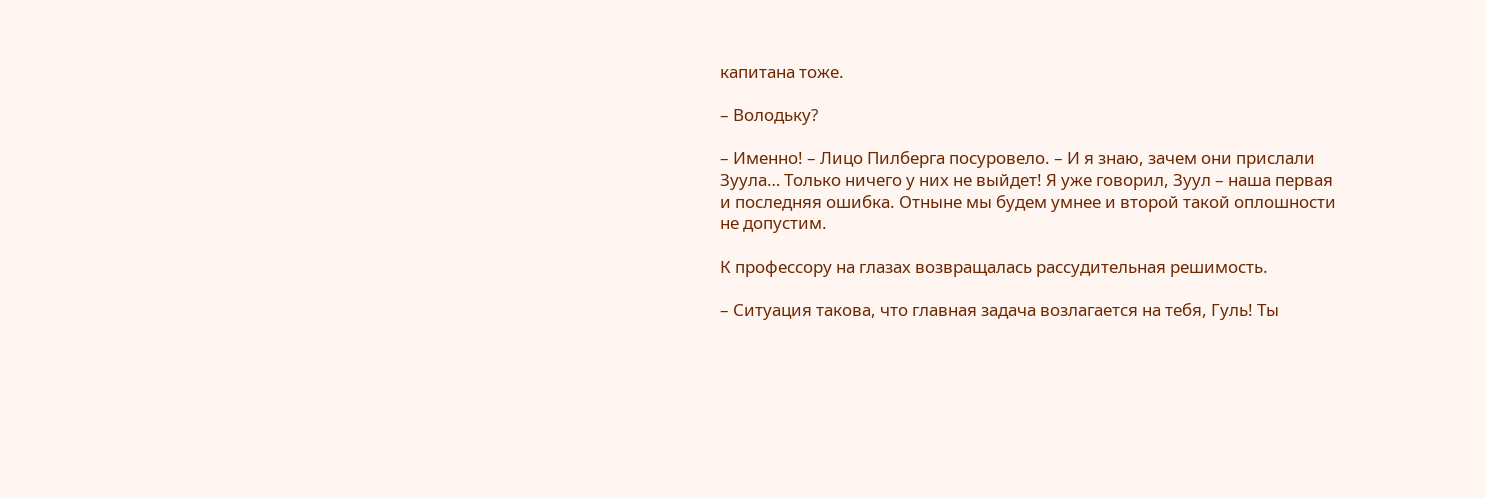капитана тоже.

– Володьку?

– Именно! – Лицо Пилберга посуровело. – И я знаю, зачем они прислали Зуула… Только ничего у них не выйдет! Я уже говорил, Зуул – наша первая и последняя ошибка. Отныне мы будем умнее и второй такой оплошности не допустим.

К профессору на глазах возвращалась рассудительная решимость.

– Ситуация такова, что главная задача возлагается на тебя, Гуль! Ты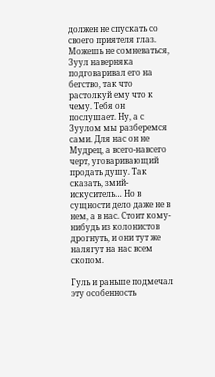должен не спускать со своего приятеля глаз. Можешь не сомневаться, Зуул наверняка подговаривал его на бегство, так что растолкуй ему что к чему. Тебя он послушает. Ну, а с Зуулом мы разберемся сами. Для нас он не Мудрец, а всего-навсего черт, уговаривающий продать душу. Так сказать, змий-искуситель… Но в сущности дело даже не в нем, а в нас. Стоит кому-нибудь из колонистов дрогнуть, и они тут же налягут на нас всем скопом.

Гуль и раньше подмечал эту особенность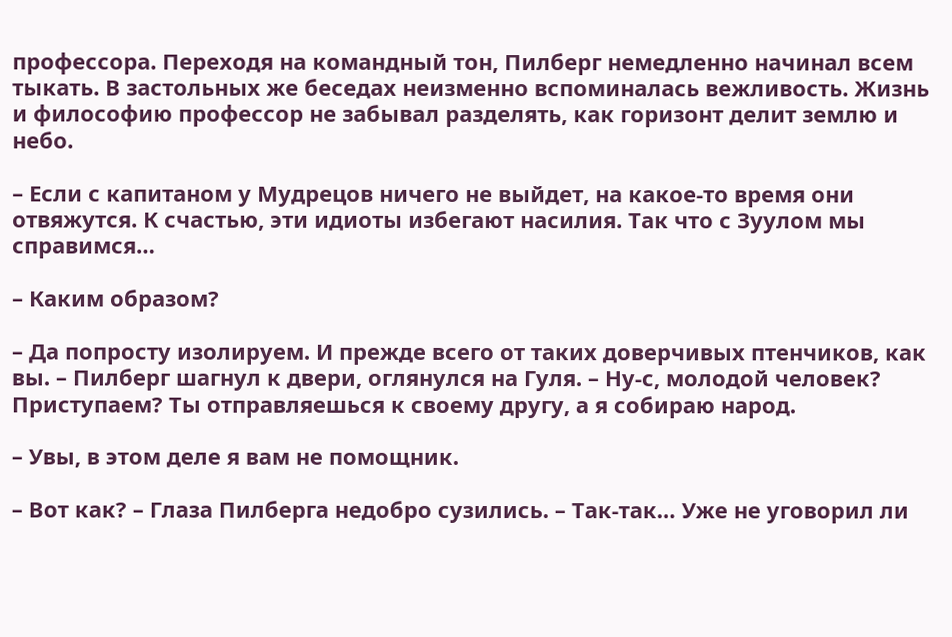профессора. Переходя на командный тон, Пилберг немедленно начинал всем тыкать. В застольных же беседах неизменно вспоминалась вежливость. Жизнь и философию профессор не забывал разделять, как горизонт делит землю и небо.

– Если с капитаном у Мудрецов ничего не выйдет, на какое-то время они отвяжутся. К счастью, эти идиоты избегают насилия. Так что с Зуулом мы справимся…

– Каким образом?

– Да попросту изолируем. И прежде всего от таких доверчивых птенчиков, как вы. – Пилберг шагнул к двери, оглянулся на Гуля. – Ну-с, молодой человек? Приступаем? Ты отправляешься к своему другу, а я собираю народ.

– Увы, в этом деле я вам не помощник.

– Вот как? – Глаза Пилберга недобро сузились. – Так-так… Уже не уговорил ли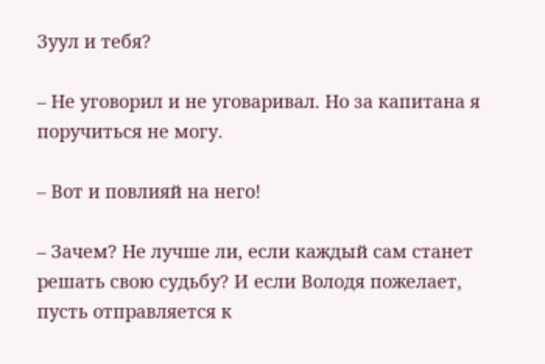Зуул и тебя?

– Не уговорил и не уговаривал. Но за капитана я поручиться не могу.

– Вот и повлияй на него!

– Зачем? Не лучше ли, если каждый сам станет решать свою судьбу? И если Володя пожелает, пусть отправляется к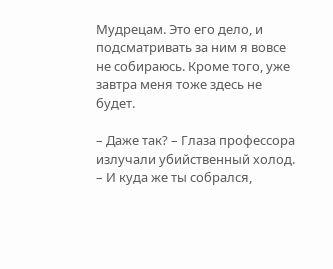Мудрецам. Это его дело, и подсматривать за ним я вовсе не собираюсь. Кроме того, уже завтра меня тоже здесь не будет.

– Даже так? – Глаза профессора излучали убийственный холод. – И куда же ты собрался,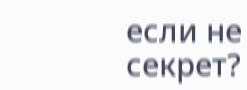если не секрет?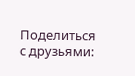Поделиться с друзьями: